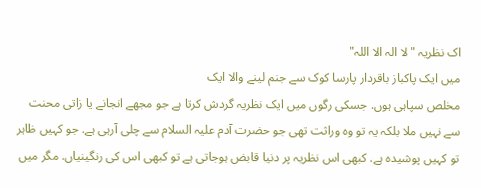اک نظریہ "لا الہ الا اللہ"
میں ایک پاکباز باقردار پارسا کوک سے جنم لینے والا ایک
مخلص سپاہی ہوں. جسکی رگوں میں ایک نظریہ گردش کرتا ہے جو مجھے انجانے یا زاتی محنت سے نہیں ملا بلکہ یہ تو وہ وراثت تھی جو حضرت آدم علیہ السلام سے چلی آرہی ہے. جو کہیں ظاہر تو کہیں پوشیدہ ہے. کبھی اس نظریہ پر دنیا قابض ہوجاتی ہے تو کبھی اس کی رنگینیاں. مگر میں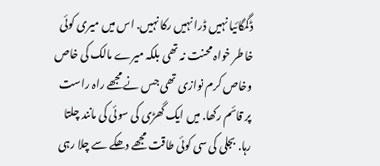ڈگمگائیا نہیں ڈرا نہیں رکا نہیں. اس میں میری کوئی خاطر خواہ محنت نہ تھی بلکہ میرے مالک کی خاص وخاص کرم نوازی تھی جس نے مجھے راہ راست پر قائم رکھا. میں ایک گھڑی کی سوئی کی مانند چلتا رہا. بجلی کی سی کوئی طاقت مجھے دھکے سے چلا رہی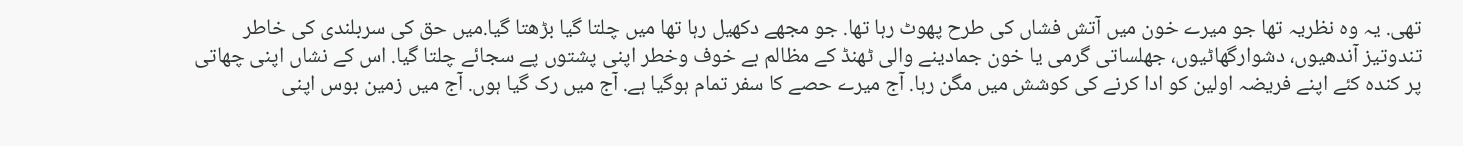تھی. یہ وہ نظریہ تھا جو میرے خون میں آتش فشاں کی طرح پھوٹ رہا تھا. جو مجھے دکھیل رہا تھا میں چلتا گیا بڑھتا گیا.میں حق کی سربلندی کی خاطر تندوتیز آندھیوں، دشوارگھاٹیوں، جھلساتی گرمی یا خون جمادینے والی ٹھنڈ کے مظالم بے خوف وخطر اپنی پشتوں پے سجائے چلتا گیا. اس کے نشاں اپنی چھاتی پر کندہ کئے اپنے فریضہ اولین کو ادا کرنے کی کوشش میں مگن رہا. آج میرے حصے کا سفر تمام ہوگیا ہے. آج میں رک گیا ہوں. آج میں زمین بوس اپنی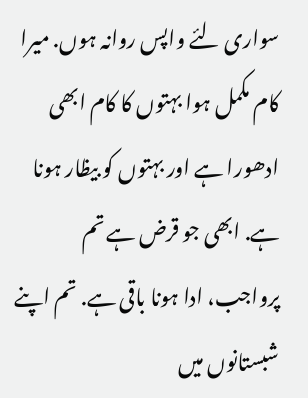سواری لئے واپس روانہ ہوں. میرا کام مکمل ہوا بہتوں کا کام ابھی ادھورا ہے اور بہتوں کو بیظار ہونا ہے. ابھی جو قرض ہے تم پرواجب، ادا ہونا باقی ہے. تم اپنے شبستانوں میں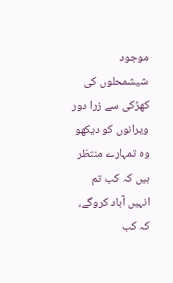موجود شیشمحلوں کی کھڑکی سے زرا دور ویرانوں کو دیکھو وہ تمہارے منتظر ہیں کہ کب تم انہیں آباد کروگے، کہ کب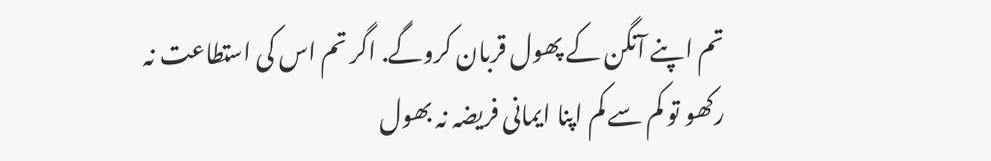تم اپنے آنگن کے پھول قربان کروگے. اگر تم اس کی استطاعت نہ رکھو تو کم سے کم اپنا ایمانی فریضہ نہ بھول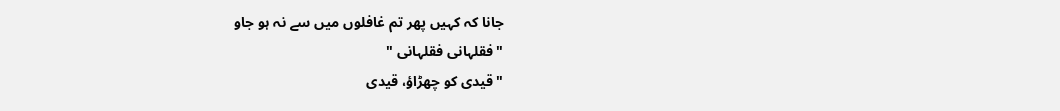جانا کہ کہیں پھر تم غافلوں میں سے نہ ہو جاو
"فقلہانی فقلہانی "
"قیدی کو چھڑاؤ، قیدی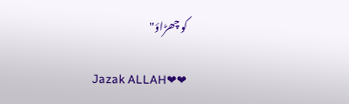کو چھڑاؤ"

Jazak ALLAH❤❤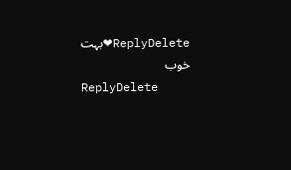ReplyDelete❤بہت خوب
ReplyDelete